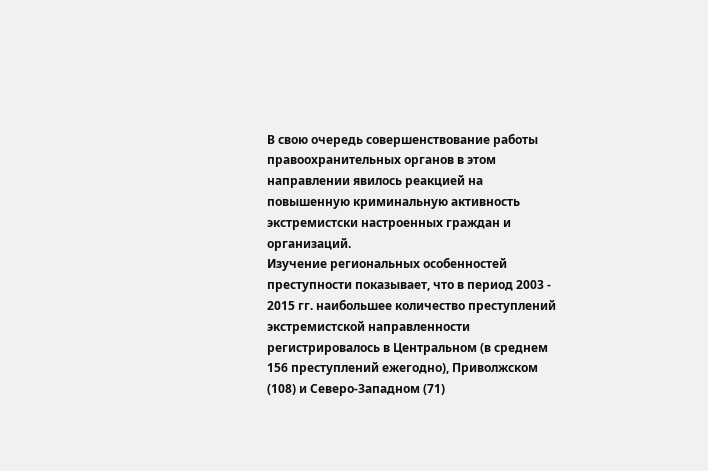В свою очередь совершенствование работы правоохранительных органов в этом направлении явилось реакцией на повышенную криминальную активность экстремистски настроенных граждан и организаций.
Изучение региональных особенностей преступности показывает, что в период 2003 - 2015 гг. наибольшее количество преступлений экстремистской направленности регистрировалось в Центральном (в среднем 156 преступлений ежегодно), Приволжском (108) и Северо-Западном (71)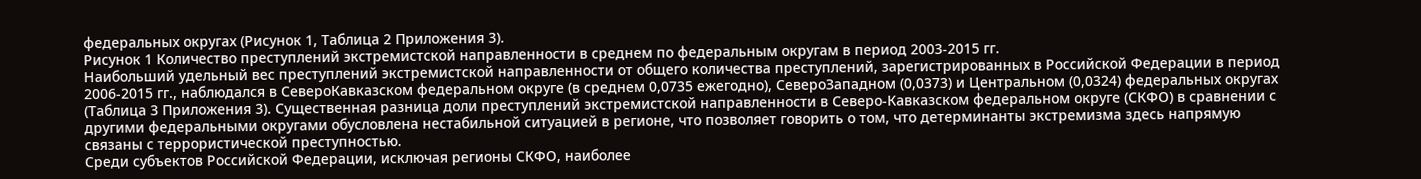федеральных округах (Рисунок 1, Таблица 2 Приложения 3).
Рисунок 1 Количество преступлений экстремистской направленности в среднем по федеральным округам в период 2003-2015 гг.
Наибольший удельный вес преступлений экстремистской направленности от общего количества преступлений, зарегистрированных в Российской Федерации в период 2006-2015 гг., наблюдался в СевероКавказском федеральном округе (в среднем 0,0735 ежегодно), СевероЗападном (0,0373) и Центральном (0,0324) федеральных округах (Таблица 3 Приложения 3). Существенная разница доли преступлений экстремистской направленности в Северо-Кавказском федеральном округе (СКФО) в сравнении с другими федеральными округами обусловлена нестабильной ситуацией в регионе, что позволяет говорить о том, что детерминанты экстремизма здесь напрямую связаны с террористической преступностью.
Среди субъектов Российской Федерации, исключая регионы СКФО, наиболее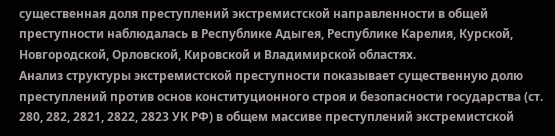существенная доля преступлений экстремистской направленности в общей преступности наблюдалась в Республике Адыгея, Республике Карелия, Курской, Новгородской, Орловской, Кировской и Владимирской областях.
Анализ структуры экстремистской преступности показывает существенную долю преступлений против основ конституционного строя и безопасности государства (ст. 280, 282, 2821, 2822, 2823 УК РФ) в общем массиве преступлений экстремистской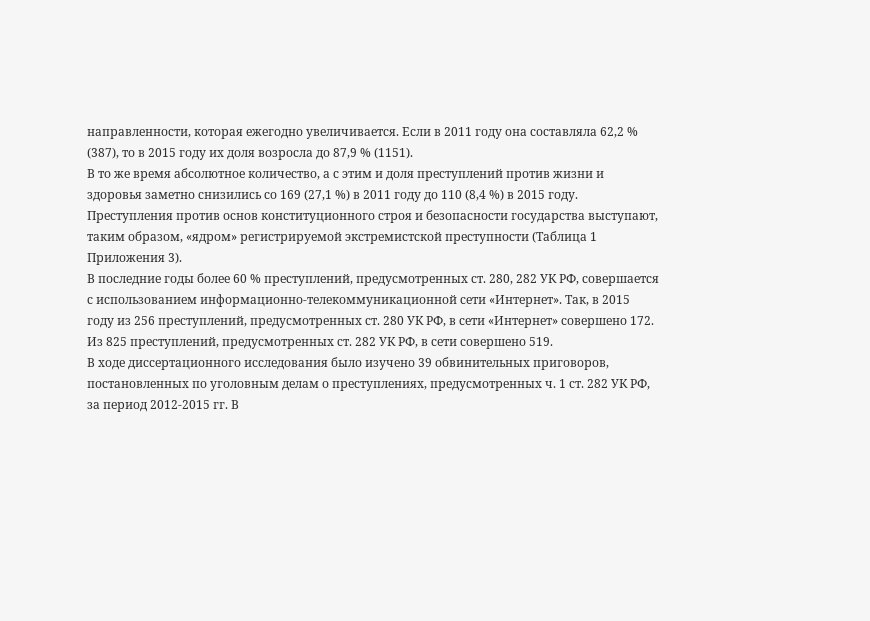направленности, которая ежегодно увеличивается. Если в 2011 году она составляла 62,2 % (387), то в 2015 году их доля возросла до 87,9 % (1151).
В то же время абсолютное количество, а с этим и доля преступлений против жизни и здоровья заметно снизились со 169 (27,1 %) в 2011 году до 110 (8,4 %) в 2015 году.
Преступления против основ конституционного строя и безопасности государства выступают, таким образом, «ядром» регистрируемой экстремистской преступности (Таблица 1 Приложения 3).
В последние годы более 60 % преступлений, предусмотренных ст. 280, 282 УК РФ, совершается с использованием информационно-телекоммуникационной сети «Интернет». Так, в 2015 году из 256 преступлений, предусмотренных ст. 280 УК РФ, в сети «Интернет» совершено 172. Из 825 преступлений, предусмотренных ст. 282 УК РФ, в сети совершено 519.
В ходе диссертационного исследования было изучено 39 обвинительных приговоров, постановленных по уголовным делам о преступлениях, предусмотренных ч. 1 ст. 282 УК РФ, за период 2012-2015 гг. В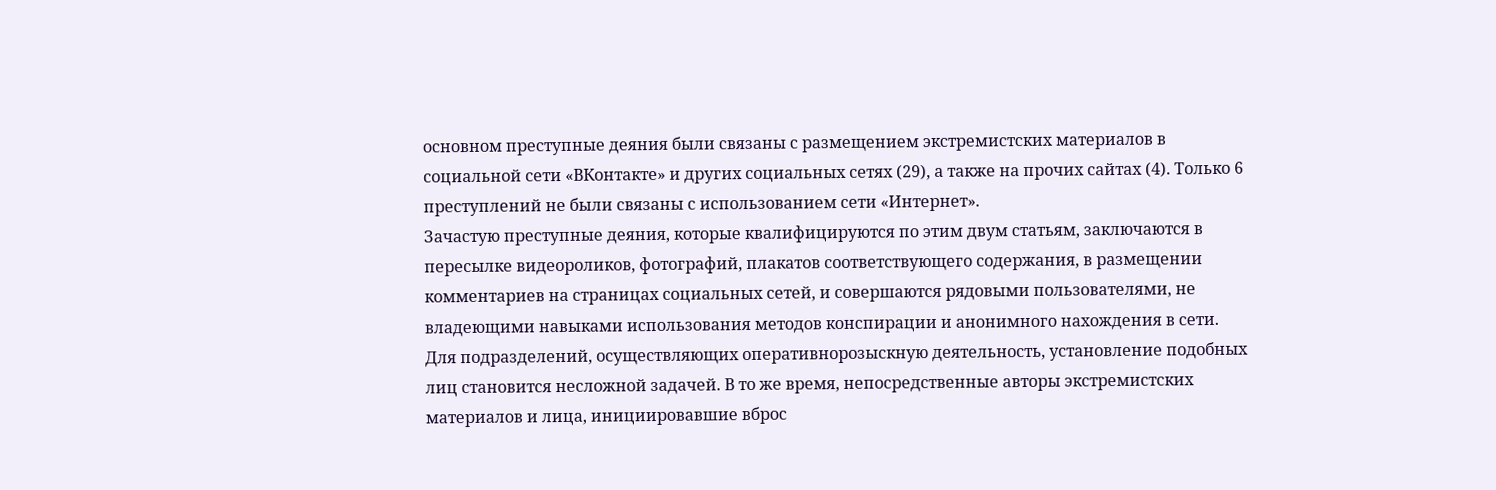основном преступные деяния были связаны с размещением экстремистских материалов в социальной сети «ВКонтакте» и других социальных сетях (29), а также на прочих сайтах (4). Только 6 преступлений не были связаны с использованием сети «Интернет».
Зачастую преступные деяния, которые квалифицируются по этим двум статьям, заключаются в пересылке видеороликов, фотографий, плакатов соответствующего содержания, в размещении комментариев на страницах социальных сетей, и совершаются рядовыми пользователями, не владеющими навыками использования методов конспирации и анонимного нахождения в сети. Для подразделений, осуществляющих оперативнорозыскную деятельность, установление подобных лиц становится несложной задачей. В то же время, непосредственные авторы экстремистских материалов и лица, инициировавшие вброс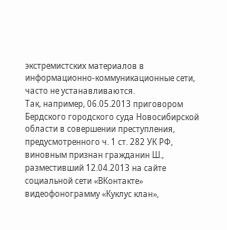экстремистских материалов в информационно-коммуникационные сети, часто не устанавливаются.
Так, например, 06.05.2013 приговором Бердского городского суда Новосибирской области в совершении преступления, предусмотренного ч. 1 ст. 282 УК РФ, виновным признан гражданин Ш., разместивший 12.04.2013 на сайте социальной сети «ВКонтакте» видеофонограмму «Куклус клан»,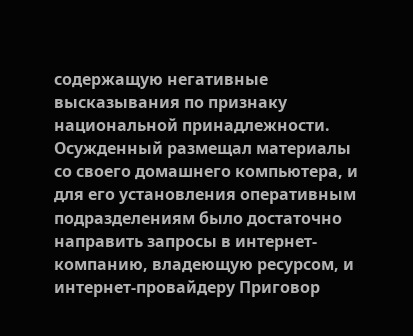содержащую негативные высказывания по признаку национальной принадлежности. Осужденный размещал материалы со своего домашнего компьютера, и для его установления оперативным подразделениям было достаточно направить запросы в интернет-компанию, владеющую ресурсом, и интернет-провайдеру Приговор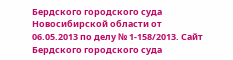Бердского городского суда Новосибирской области от 06.05.2013 по делу № 1-158/2013. Сайт Бердского городского суда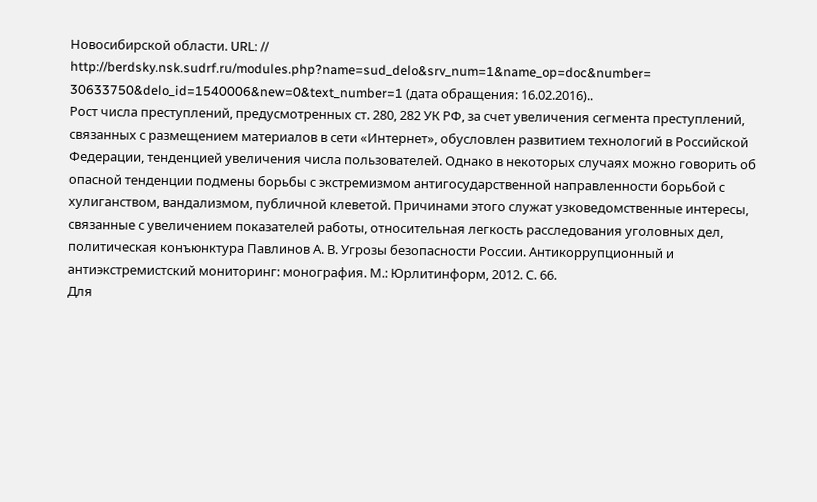Новосибирской области. URL: // http://berdsky.nsk.sudrf.ru/modules.php?name=sud_delo&srv_num=1&name_op=doc&number= 30633750&delo_id=1540006&new=0&text_number=1 (дата обращения: 16.02.2016)..
Рост числа преступлений, предусмотренных ст. 280, 282 УК РФ, за счет увеличения сегмента преступлений, связанных с размещением материалов в сети «Интернет», обусловлен развитием технологий в Российской Федерации, тенденцией увеличения числа пользователей. Однако в некоторых случаях можно говорить об опасной тенденции подмены борьбы с экстремизмом антигосударственной направленности борьбой с хулиганством, вандализмом, публичной клеветой. Причинами этого служат узковедомственные интересы, связанные с увеличением показателей работы, относительная легкость расследования уголовных дел, политическая конъюнктура Павлинов А. В. Угрозы безопасности России. Антикоррупционный и антиэкстремистский мониторинг: монография. М.: Юрлитинформ, 2012. С. 66.
Для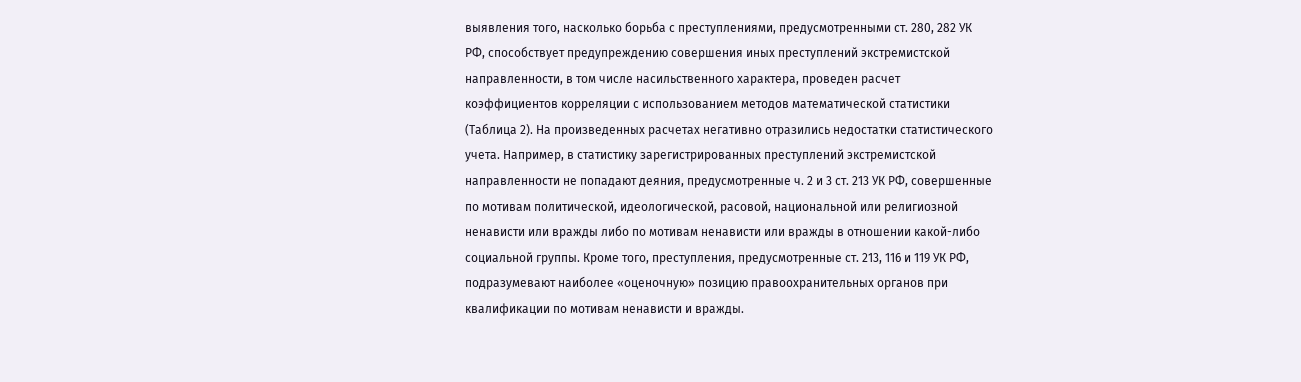выявления того, насколько борьба с преступлениями, предусмотренными ст. 280, 282 УК РФ, способствует предупреждению совершения иных преступлений экстремистской направленности, в том числе насильственного характера, проведен расчет коэффициентов корреляции с использованием методов математической статистики (Таблица 2). На произведенных расчетах негативно отразились недостатки статистического учета. Например, в статистику зарегистрированных преступлений экстремистской направленности не попадают деяния, предусмотренные ч. 2 и 3 ст. 213 УК РФ, совершенные по мотивам политической, идеологической, расовой, национальной или религиозной ненависти или вражды либо по мотивам ненависти или вражды в отношении какой-либо социальной группы. Кроме того, преступления, предусмотренные ст. 213, 116 и 119 УК РФ, подразумевают наиболее «оценочную» позицию правоохранительных органов при квалификации по мотивам ненависти и вражды.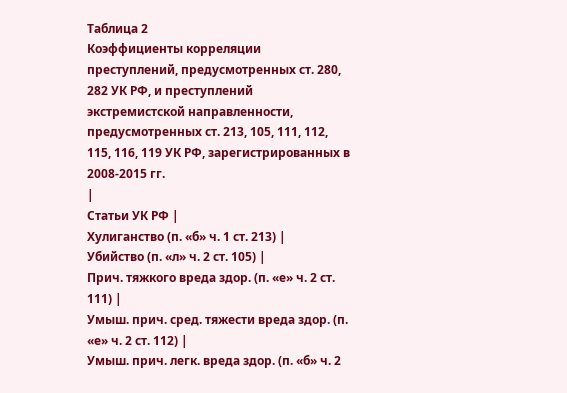Таблица 2
Коэффициенты корреляции преступлений, предусмотренных ст. 280, 282 УК РФ, и преступлений экстремистской направленности, предусмотренных ст. 213, 105, 111, 112, 115, 116, 119 УК РФ, зарегистрированных в 2008-2015 гг.
|
Статьи УК РФ |
Хулиганство (п. «б» ч. 1 ст. 213) |
Убийство (п. «л» ч. 2 ст. 105) |
Прич. тяжкого вреда здор. (п. «е» ч. 2 ст. 111) |
Умыш. прич. сред. тяжести вреда здор. (п. «е» ч. 2 ст. 112) |
Умыш. прич. легк. вреда здор. (п. «б» ч. 2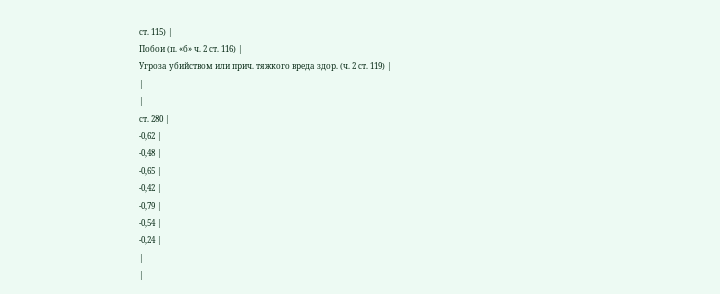ст. 115) |
Побои (п. «б» ч. 2 ст. 116) |
Угроза убийством или прич. тяжкого вреда здор. (ч. 2 ст. 119) |
|
|
ст. 280 |
-0,62 |
-0,48 |
-0,65 |
-0,42 |
-0,79 |
-0,54 |
-0,24 |
|
|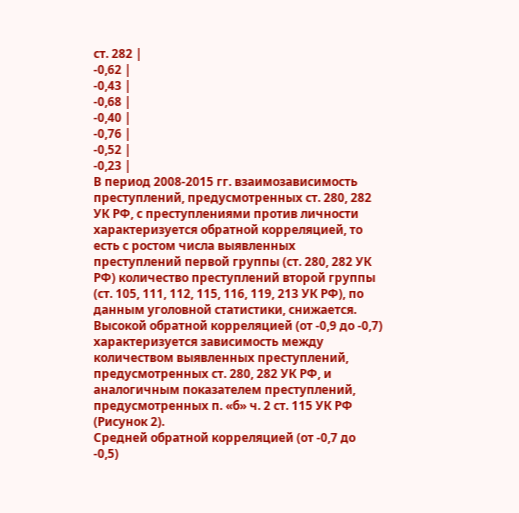ст. 282 |
-0,62 |
-0,43 |
-0,68 |
-0,40 |
-0,76 |
-0,52 |
-0,23 |
В период 2008-2015 гг. взаимозависимость преступлений, предусмотренных ст. 280, 282 УК РФ, с преступлениями против личности характеризуется обратной корреляцией, то есть с ростом числа выявленных преступлений первой группы (ст. 280, 282 УК РФ) количество преступлений второй группы (ст. 105, 111, 112, 115, 116, 119, 213 УК РФ), по данным уголовной статистики, снижается.
Высокой обратной корреляцией (от -0,9 до -0,7) характеризуется зависимость между количеством выявленных преступлений, предусмотренных ст. 280, 282 УК РФ, и аналогичным показателем преступлений, предусмотренных п. «б» ч. 2 ст. 115 УК РФ (Рисунок 2).
Средней обратной корреляцией (от -0,7 до -0,5)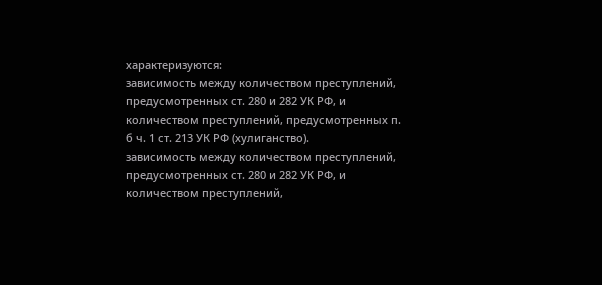характеризуются:
зависимость между количеством преступлений, предусмотренных ст. 280 и 282 УК РФ, и количеством преступлений, предусмотренных п. б ч. 1 ст. 213 УК РФ (хулиганство).
зависимость между количеством преступлений, предусмотренных ст. 280 и 282 УК РФ, и количеством преступлений,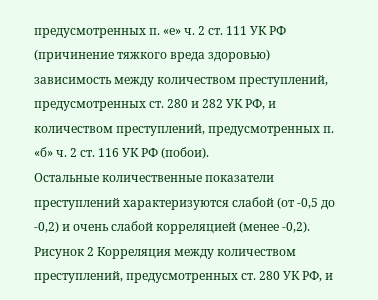предусмотренных п. «е» ч. 2 ст. 111 УК РФ (причинение тяжкого вреда здоровью)
зависимость между количеством преступлений, предусмотренных ст. 280 и 282 УК РФ, и количеством преступлений, предусмотренных п. «б» ч. 2 ст. 116 УК РФ (побои).
Остальные количественные показатели преступлений характеризуются слабой (от -0,5 до -0,2) и очень слабой корреляцией (менее -0,2).
Рисунок 2 Корреляция между количеством преступлений, предусмотренных ст. 280 УК РФ, и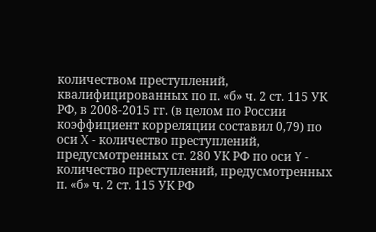количеством преступлений, квалифицированных по п. «б» ч. 2 ст. 115 УК РФ, в 2008-2015 гг. (в целом по России коэффициент корреляции составил 0,79) по оси X - количество преступлений, предусмотренных ст. 280 УК РФ по оси Y - количество преступлений, предусмотренных п. «б» ч. 2 ст. 115 УК РФ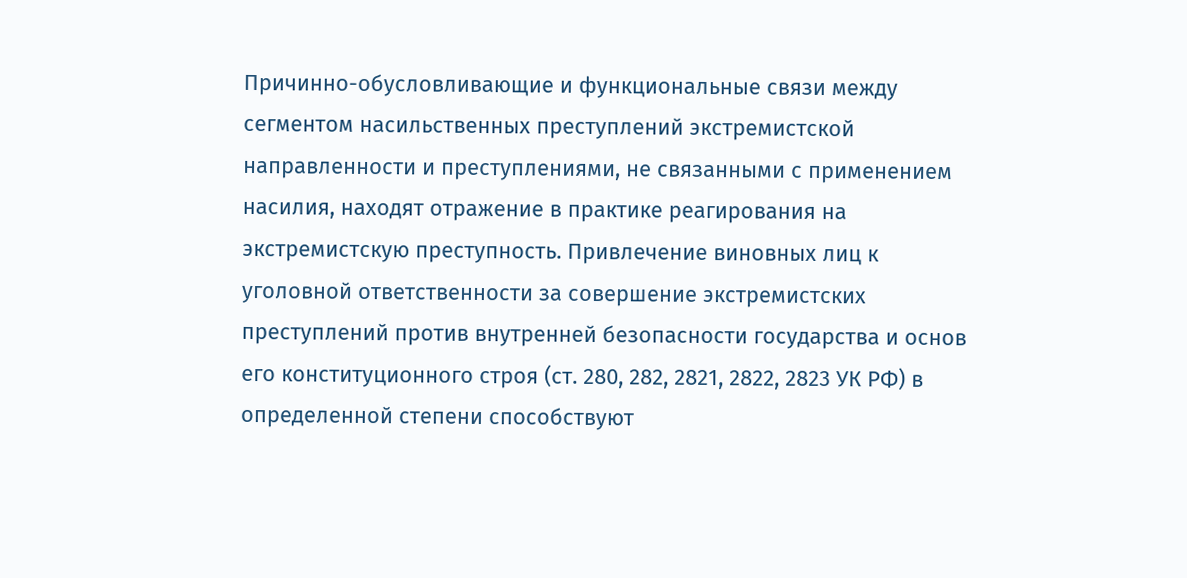Причинно-обусловливающие и функциональные связи между сегментом насильственных преступлений экстремистской направленности и преступлениями, не связанными с применением насилия, находят отражение в практике реагирования на экстремистскую преступность. Привлечение виновных лиц к уголовной ответственности за совершение экстремистских преступлений против внутренней безопасности государства и основ его конституционного строя (ст. 280, 282, 2821, 2822, 2823 УК РФ) в определенной степени способствуют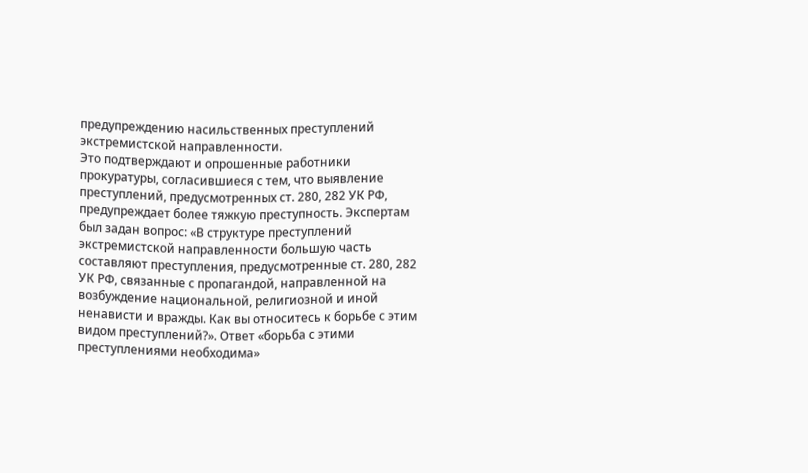предупреждению насильственных преступлений экстремистской направленности.
Это подтверждают и опрошенные работники прокуратуры, согласившиеся с тем, что выявление преступлений, предусмотренных ст. 280, 282 УК РФ, предупреждает более тяжкую преступность. Экспертам был задан вопрос: «В структуре преступлений экстремистской направленности большую часть составляют преступления, предусмотренные ст. 280, 282 УК РФ, связанные с пропагандой, направленной на возбуждение национальной, религиозной и иной ненависти и вражды. Как вы относитесь к борьбе с этим видом преступлений?». Ответ «борьба с этими преступлениями необходима»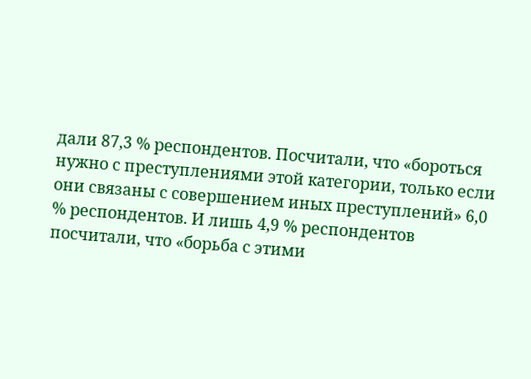дали 87,3 % респондентов. Посчитали, что «бороться нужно с преступлениями этой категории, только если они связаны с совершением иных преступлений» 6,0 % респондентов. И лишь 4,9 % респондентов посчитали, что «борьба с этими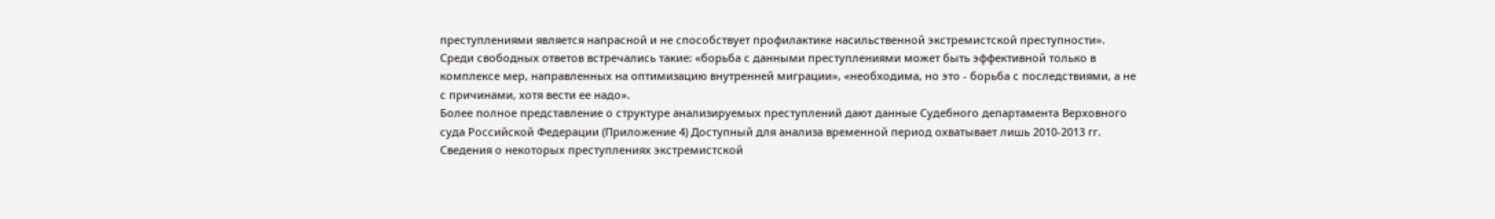преступлениями является напрасной и не способствует профилактике насильственной экстремистской преступности».
Среди свободных ответов встречались такие: «борьба с данными преступлениями может быть эффективной только в комплексе мер, направленных на оптимизацию внутренней миграции», «необходима, но это - борьба с последствиями, а не с причинами, хотя вести ее надо».
Более полное представление о структуре анализируемых преступлений дают данные Судебного департамента Верховного суда Российской Федерации (Приложение 4) Доступный для анализа временной период охватывает лишь 2010-2013 гг. Сведения о некоторых преступлениях экстремистской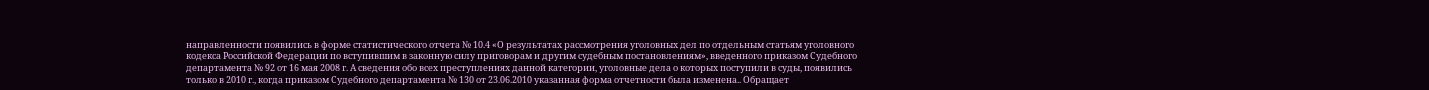направленности появились в форме статистического отчета № 10.4 «О результатах рассмотрения уголовных дел по отдельным статьям уголовного кодекса Российской Федерации по вступившим в законную силу приговорам и другим судебным постановлениям», введенного приказом Судебного департамента № 92 от 16 мая 2008 г. А сведения обо всех преступлениях данной категории, уголовные дела о которых поступили в суды, появились только в 2010 г., когда приказом Судебного департамента № 130 от 23.06.2010 указанная форма отчетности была изменена.. Обращает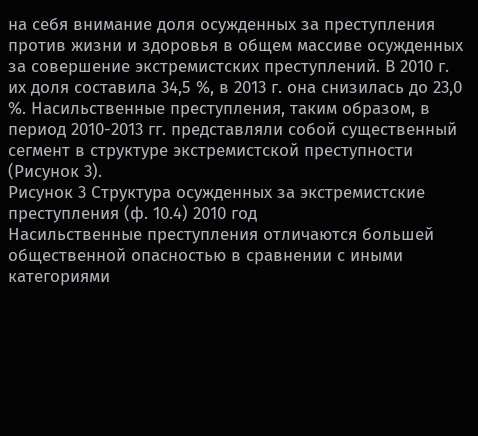на себя внимание доля осужденных за преступления против жизни и здоровья в общем массиве осужденных за совершение экстремистских преступлений. В 2010 г. их доля составила 34,5 %, в 2013 г. она снизилась до 23,0 %. Насильственные преступления, таким образом, в период 2010-2013 гг. представляли собой существенный сегмент в структуре экстремистской преступности (Рисунок 3).
Рисунок 3 Структура осужденных за экстремистские преступления (ф. 10.4) 2010 год
Насильственные преступления отличаются большей общественной опасностью в сравнении с иными категориями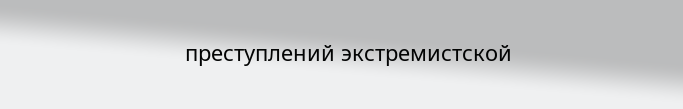преступлений экстремистской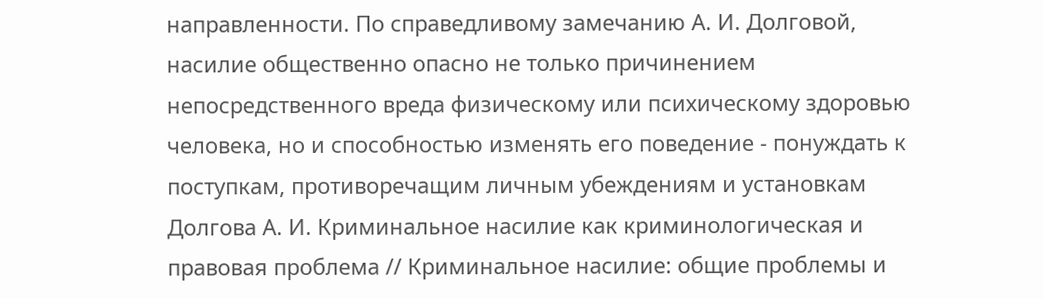направленности. По справедливому замечанию А. И. Долговой, насилие общественно опасно не только причинением непосредственного вреда физическому или психическому здоровью человека, но и способностью изменять его поведение - понуждать к поступкам, противоречащим личным убеждениям и установкам Долгова А. И. Криминальное насилие как криминологическая и правовая проблема // Криминальное насилие: общие проблемы и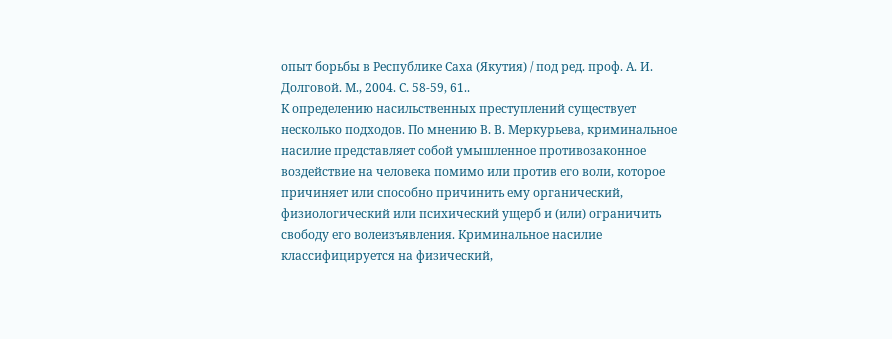опыт борьбы в Республике Саха (Якутия) / под ред. проф. А. И. Долговой. М., 2004. С. 58-59, 61..
К определению насильственных преступлений существует несколько подходов. По мнению В. В. Меркурьева, криминальное насилие представляет собой умышленное противозаконное воздействие на человека помимо или против его воли, которое причиняет или способно причинить ему органический, физиологический или психический ущерб и (или) ограничить свободу его волеизъявления. Криминальное насилие классифицируется на физический,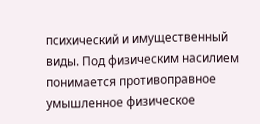психический и имущественный виды. Под физическим насилием понимается противоправное умышленное физическое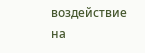воздействие на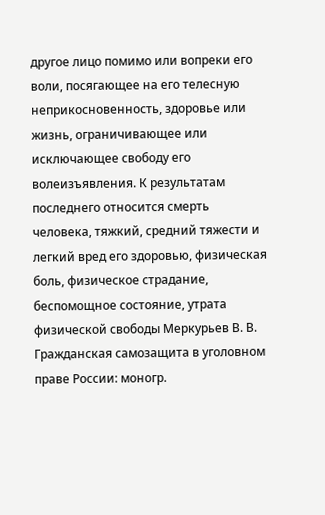другое лицо помимо или вопреки его воли, посягающее на его телесную неприкосновенность, здоровье или жизнь, ограничивающее или исключающее свободу его волеизъявления. К результатам последнего относится смерть человека, тяжкий, средний тяжести и легкий вред его здоровью, физическая боль, физическое страдание, беспомощное состояние, утрата физической свободы Меркурьев В. В. Гражданская самозащита в уголовном праве России: моногр.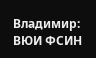Владимир: ВЮИ ФСИН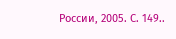России, 2005. С. 149..